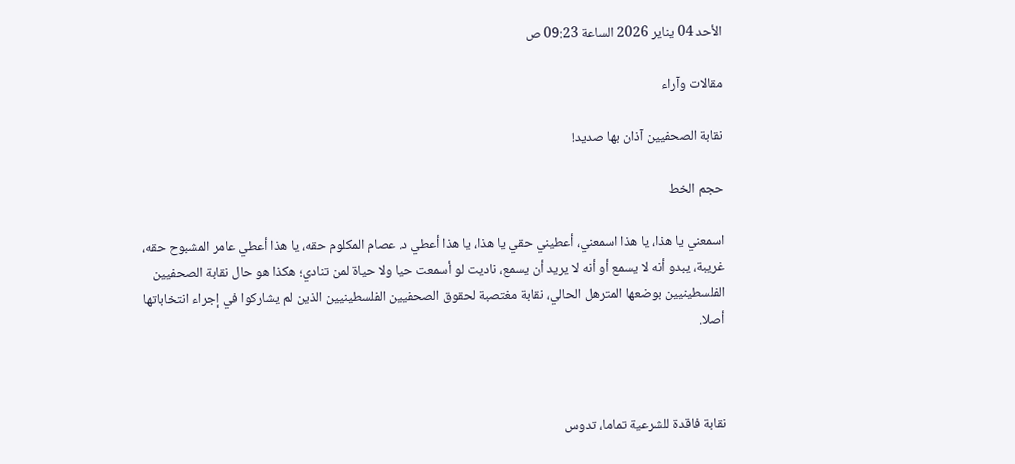الأحد 04 يناير 2026 الساعة 09:23 ص

مقالات وآراء

نقابة الصحفيين آذان بها صديد!

حجم الخط

اسمعني يا هذا، يا هذا اسمعني، أعطيني حقي يا هذا، يا هذا أعطي د. عصام المكلوم حقه، يا هذا أعطي عامر المشبوح حقه، غريبة، يبدو أنه لا يسمع أو أنه لا يريد أن يسمع، ناديت لو أسمعت حيا ولا حياة لمن تنادي؛ هكذا هو حال نقابة الصحفيين الفلسطينيين بوضعها المترهل الحالي، نقابة مغتصبة لحقوق الصحفيين الفلسطينيين الذين لم يشاركوا في إجراء انتخاباتها أصلا.



نقابة فاقدة للشرعية تماما، تدوس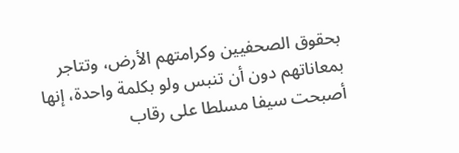بحقوق الصحفيين وكرامتهم الأرض، وتتاجر بمعاناتهم دون أن تنبس ولو بكلمة واحدة، إنها أصبحت سيفا مسلطا على رقاب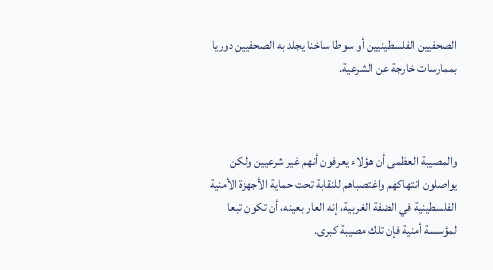الصحفيين الفلسطينيين أو سوطا ساخنا يجلد به الصحفيين دوريا بممارسات خارجة عن الشرعية.



والمصيبة العظمى أن هؤلاء يعرفون أنهم غير شرعيين ولكن يواصلون انتهاكهم واغتصباهم للنقابة تحت حماية الأجهزة الأمنية الفلسطينية في الضفة الغربية، إنه العار بعينه، أن تكون تبعا لمؤسسة أمنية فإن تلك مصيبة كبرى.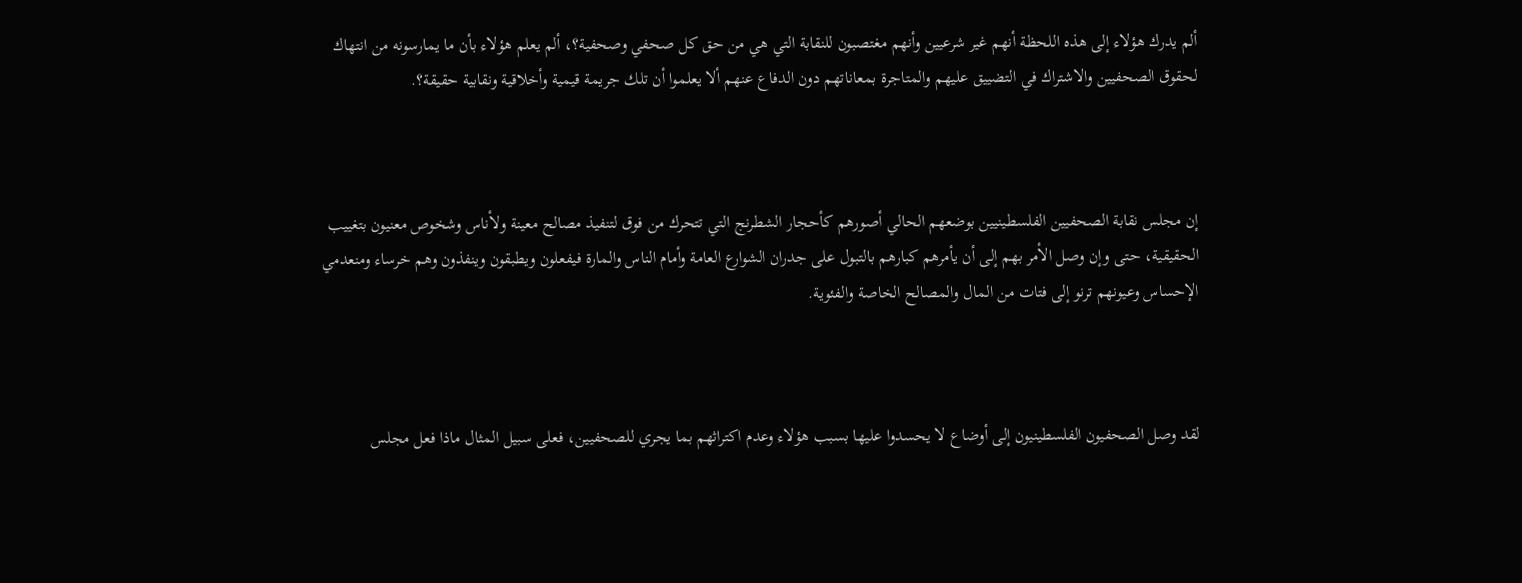ألم يدرك هؤلاء إلى هذه اللحظة أنهم غير شرعيين وأنهم مغتصبون للنقابة التي هي من حق كل صحفي وصحفية؟، ألم يعلم هؤلاء بأن ما يمارسونه من انتهاك لحقوق الصحفيين والاشتراك في التضييق عليهم والمتاجرة بمعاناتهم دون الدفاع عنهم ألا يعلموا أن تلك جريمة قيمية وأخلاقية ونقابية حقيقة؟.



إن مجلس نقابة الصحفيين الفلسطينيين بوضعهم الحالي أصورهم كأحجار الشطرنج التي تتحرك من فوق لتنفيذ مصالح معينة ولأناس وشخوص معنيون بتغييب الحقيقية، حتى وإن وصل الأمر بهم إلى أن يأمرهم كبارهم بالتبول على جدران الشوارع العامة وأمام الناس والمارة فيفعلون ويطبقون وينفذون وهم خرساء ومنعدمي الإحساس وعيونهم ترنو إلى فتات من المال والمصالح الخاصة والفئوية.



لقد وصل الصحفيون الفلسطينيون إلى أوضاع لا يحسدوا عليها بسبب هؤلاء وعدم اكتراثهم بما يجري للصحفيين، فعلى سبيل المثال ماذا فعل مجلس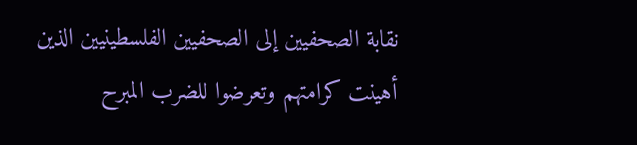نقابة الصحفيين إلى الصحفيين الفلسطينيين الذين أهينت كرامتهم وتعرضوا للضرب المبرح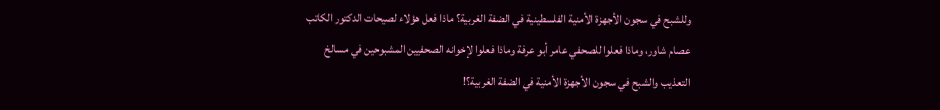وللشبح في سجون الأجهزة الأمنية الفلسطينية في الضفة الغربية؟ ماذا فعل هؤلاء لصيحات الدكتور الكاتب عصام شاور، وماذا فعلوا للصحفي عامر أبو عرفة وماذا فعلوا لإخوانه الصحفيين المشبوحين في مسالخ التعذيب والشبح في سجون الأجهزة الأمنية في الضفة الغربية؟!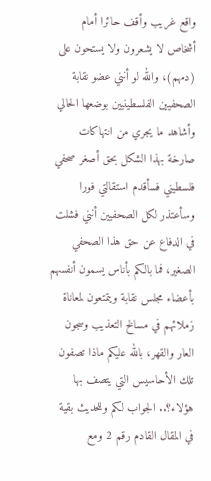واقع غريب وأقف حائرا أمام أشخاص لا يشعرون ولا يستحون على (دمهم)، والله لو أنني عضو نقابة الصحفيين الفلسطينيين بوضعها الحالي وأشاهد ما يجري من انتهاكات صارخة بهذا الشكل بحق أصغر صحفي فلسطيني فسأقدم استقالتي فورا وسأعتذر لكل الصحفيين أنني فشلت في الدفاع عن حق هذا الصحفي الصغير، فما بالكم بأناس يسمون أنفسهم بأعضاء مجلس نقابة ويتمتعون لمعاناة زملائهم في مسالخ التعذيب وسجون العار والقهر، بالله عليكم ماذا تصفون تلك الأحاسيس التي يتصف بها هؤلاء؟.. الجواب لكم وللحديث بقية في المقال القادم رقم 2 ومع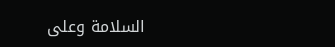السلامة وعلى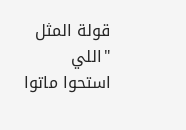قولة المثل "اللي استحوا ماتوا